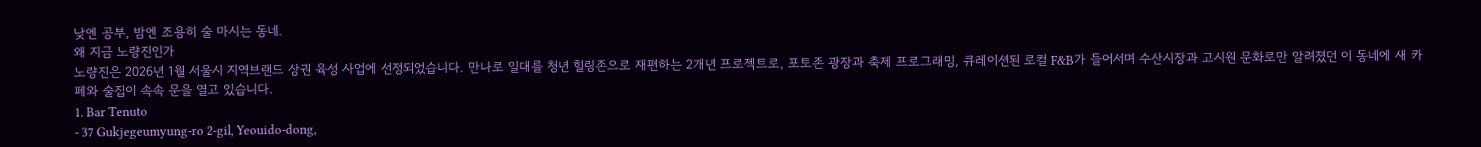낮엔 공부, 밤엔 조용히 술 마시는 동네.
왜 지금 노량진인가
노량진은 2026년 1월 서울시 지역브랜드 상권 육성 사업에 선정되었습니다. 만나로 일대를 청년 힐링존으로 재편하는 2개년 프로젝트로, 포토존 광장과 축제 프로그래밍, 큐레이션된 로컬 F&B가 들어서며 수산시장과 고시원 문화로만 알려졌던 이 동네에 새 카페와 술집이 속속 문을 열고 있습니다.
1. Bar Tenuto
- 37 Gukjegeumyung-ro 2-gil, Yeouido-dong,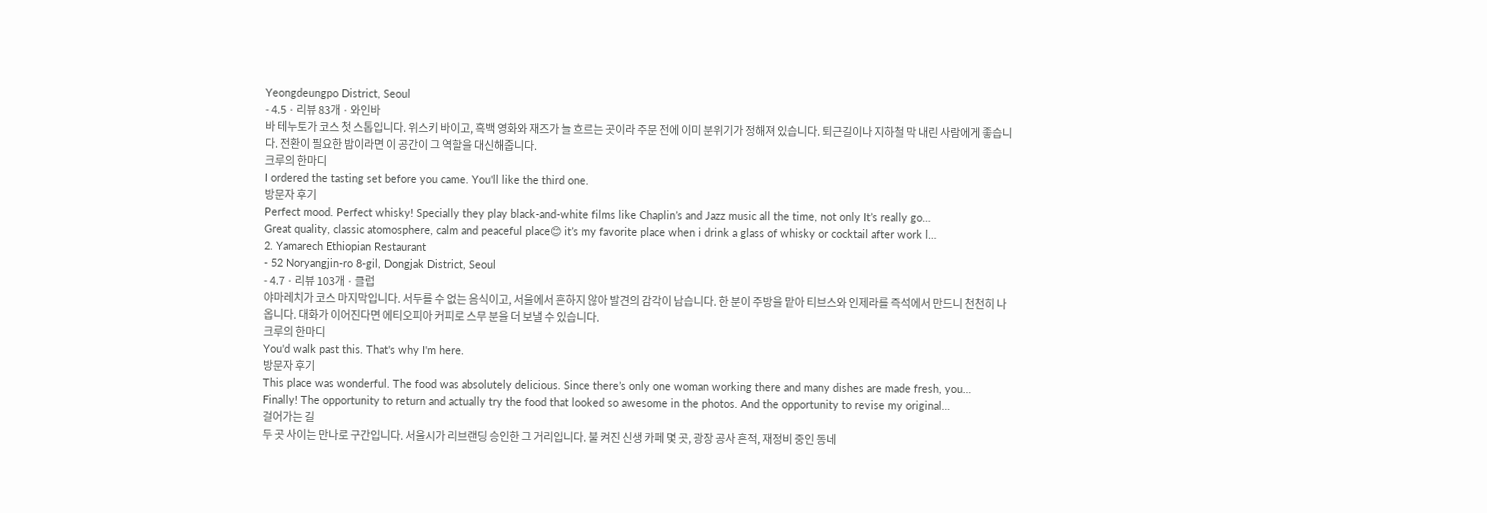Yeongdeungpo District, Seoul
- 4.5 · 리뷰 83개 · 와인바
바 테누토가 코스 첫 스톱입니다. 위스키 바이고, 흑백 영화와 재즈가 늘 흐르는 곳이라 주문 전에 이미 분위기가 정해져 있습니다. 퇴근길이나 지하철 막 내린 사람에게 좋습니다. 전환이 필요한 밤이라면 이 공간이 그 역할을 대신해줍니다.
크루의 한마디
I ordered the tasting set before you came. You'll like the third one.
방문자 후기
Perfect mood. Perfect whisky! Specially they play black-and-white films like Chaplin’s and Jazz music all the time, not only It’s really go…
Great quality, classic atomosphere, calm and peaceful place😊 it’s my favorite place when i drink a glass of whisky or cocktail after work l…
2. Yamarech Ethiopian Restaurant
- 52 Noryangjin-ro 8-gil, Dongjak District, Seoul
- 4.7 · 리뷰 103개 · 클럽
야마레치가 코스 마지막입니다. 서두를 수 없는 음식이고, 서울에서 흔하지 않아 발견의 감각이 남습니다. 한 분이 주방을 맡아 티브스와 인제라를 즉석에서 만드니 천천히 나옵니다. 대화가 이어진다면 에티오피아 커피로 스무 분을 더 보낼 수 있습니다.
크루의 한마디
You'd walk past this. That's why I'm here.
방문자 후기
This place was wonderful. The food was absolutely delicious. Since there’s only one woman working there and many dishes are made fresh, you…
Finally! The opportunity to return and actually try the food that looked so awesome in the photos. And the opportunity to revise my original…
걸어가는 길
두 곳 사이는 만나로 구간입니다. 서울시가 리브랜딩 승인한 그 거리입니다. 불 켜진 신생 카페 몇 곳, 광장 공사 흔적, 재정비 중인 동네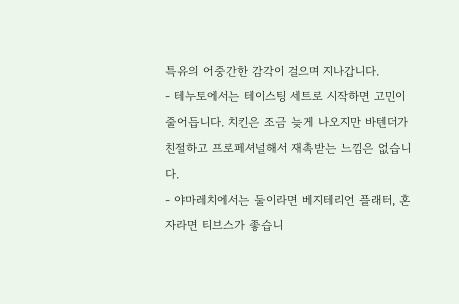특유의 어중간한 감각이 걸으며 지나갑니다.
- 테누토에서는 테이스팅 세트로 시작하면 고민이 줄어듭니다. 치킨은 조금 늦게 나오지만 바텐더가 친절하고 프로페셔널해서 재촉받는 느낌은 없습니다.
- 야마레치에서는 둘이라면 베지테리언 플래터, 혼자라면 티브스가 좋습니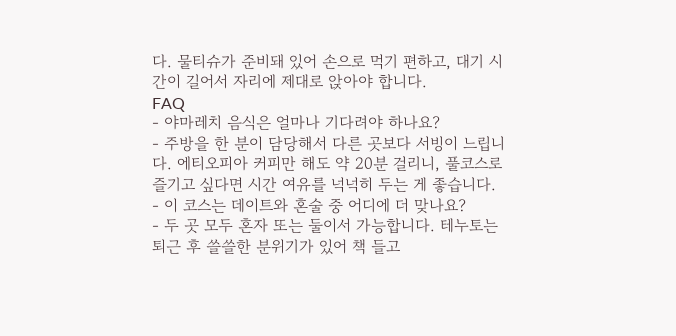다. 물티슈가 준비돼 있어 손으로 먹기 편하고, 대기 시간이 길어서 자리에 제대로 앉아야 합니다.
FAQ
- 야마레치 음식은 얼마나 기다려야 하나요?
- 주방을 한 분이 담당해서 다른 곳보다 서빙이 느립니다. 에티오피아 커피만 해도 약 20분 걸리니, 풀코스로 즐기고 싶다면 시간 여유를 넉넉히 두는 게 좋습니다.
- 이 코스는 데이트와 혼술 중 어디에 더 맞나요?
- 두 곳 모두 혼자 또는 둘이서 가능합니다. 테누토는 퇴근 후 쓸쓸한 분위기가 있어 책 들고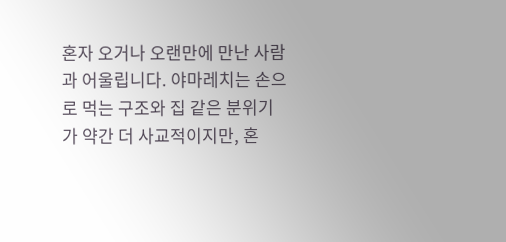혼자 오거나 오랜만에 만난 사람과 어울립니다. 야마레치는 손으로 먹는 구조와 집 같은 분위기가 약간 더 사교적이지만, 혼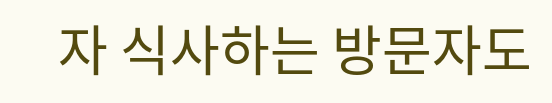자 식사하는 방문자도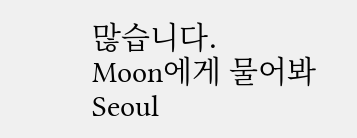많습니다.
Moon에게 물어봐
Seoul